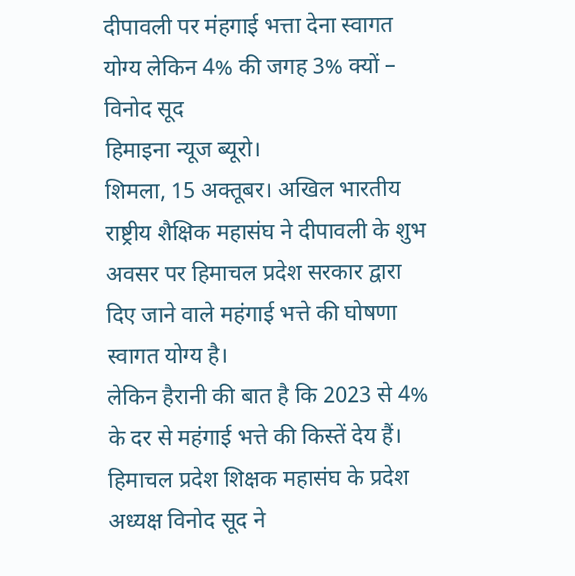दीपावली पर मंहगाई भत्ता देना स्वागत योग्य लेकिन 4% की जगह 3% क्यों – विनोद सूद
हिमाइना न्यूज ब्यूरो।
शिमला, 15 अक्तूबर। अखिल भारतीय राष्ट्रीय शैक्षिक महासंघ ने दीपावली के शुभ अवसर पर हिमाचल प्रदेश सरकार द्वारा दिए जाने वाले महंगाई भत्ते की घोषणा स्वागत योग्य है।
लेकिन हैरानी की बात है कि 2023 से 4% के दर से महंगाई भत्ते की किस्तें देय हैं। हिमाचल प्रदेश शिक्षक महासंघ के प्रदेश अध्यक्ष विनोद सूद ने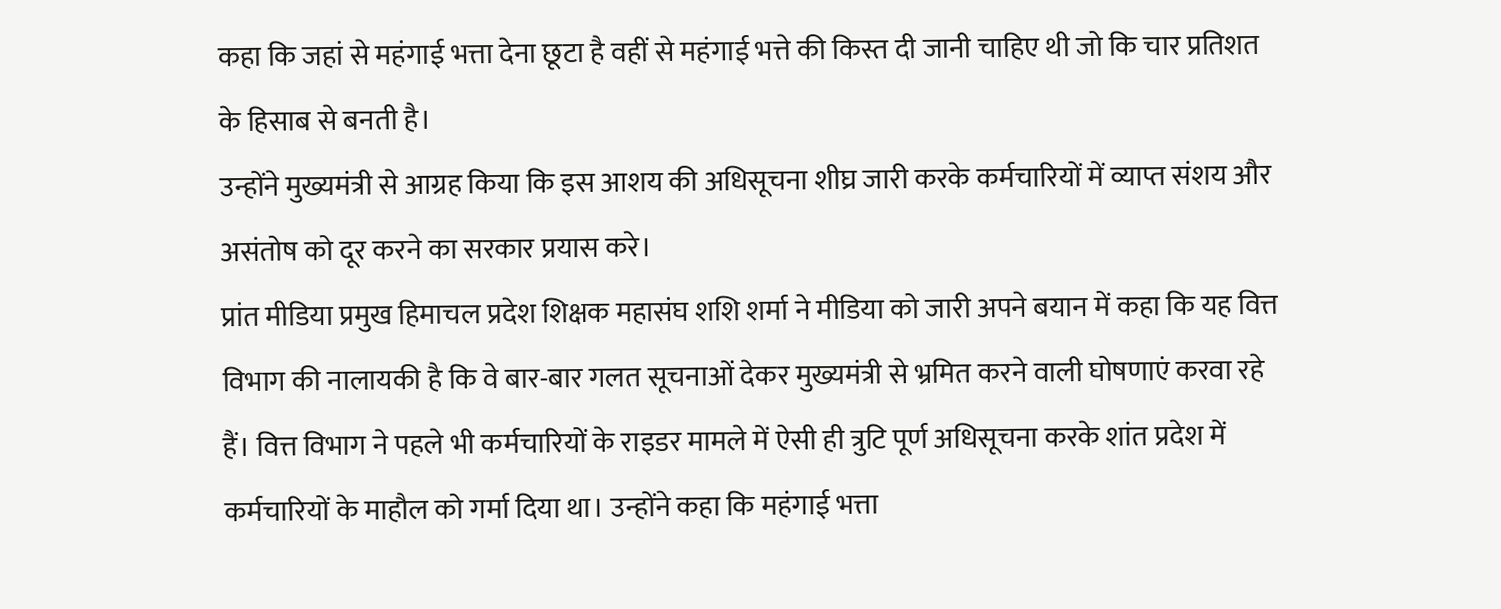कहा कि जहां से महंगाई भत्ता देना छूटा है वहीं से महंगाई भत्ते की किस्त दी जानी चाहिए थी जो कि चार प्रतिशत के हिसाब से बनती है।
उन्होंने मुख्यमंत्री से आग्रह किया कि इस आशय की अधिसूचना शीघ्र जारी करके कर्मचारियों में व्याप्त संशय और असंतोष को दूर करने का सरकार प्रयास करे।
प्रांत मीडिया प्रमुख हिमाचल प्रदेश शिक्षक महासंघ शशि शर्मा ने मीडिया को जारी अपने बयान में कहा कि यह वित्त विभाग की नालायकी है कि वे बार-बार गलत सूचनाओं देकर मुख्यमंत्री से भ्रमित करने वाली घोषणाएं करवा रहे हैं। वित्त विभाग ने पहले भी कर्मचारियों के राइडर मामले में ऐसी ही त्रुटि पूर्ण अधिसूचना करके शांत प्रदेश में कर्मचारियों के माहौल को गर्मा दिया था। उन्होंने कहा कि महंगाई भत्ता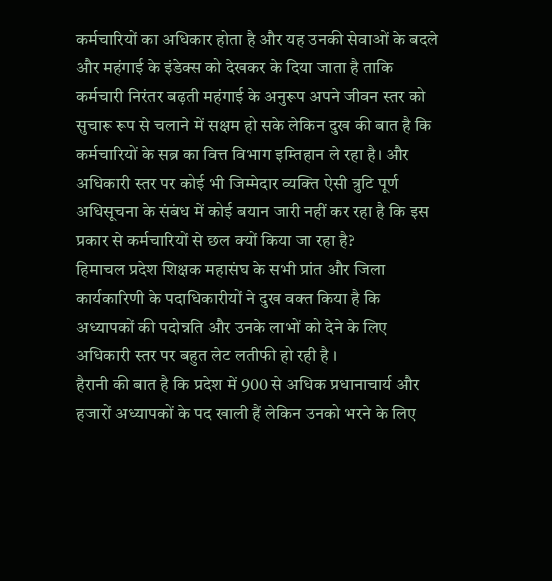कर्मचारियों का अधिकार होता है और यह उनकी सेवाओं के बदले और महंगाई के इंडेक्स को देखकर के दिया जाता है ताकि कर्मचारी निरंतर बढ़ती महंगाई के अनुरूप अपने जीवन स्तर को सुचारू रूप से चलाने में सक्षम हो सके लेकिन दुख की बात है कि कर्मचारियों के सब्र का वित्त विभाग इम्तिहान ले रहा है। और अधिकारी स्तर पर कोई भी जिम्मेदार व्यक्ति ऐसी त्रुटि पूर्ण अधिसूचना के संबंध में कोई बयान जारी नहीं कर रहा है कि इस प्रकार से कर्मचारियों से छल क्यों किया जा रहा है?
हिमाचल प्रदेश शिक्षक महासंघ के सभी प्रांत और जिला कार्यकारिणी के पदाधिकारीयों ने दुख वक्त किया है कि अध्यापकों की पदोन्नति और उनके लाभों को देने के लिए अधिकारी स्तर पर बहुत लेट लतीफी हो रही है ।
हैरानी की बात है कि प्रदेश में 900 से अधिक प्रधानाचार्य और हजारों अध्यापकों के पद खाली हैं लेकिन उनको भरने के लिए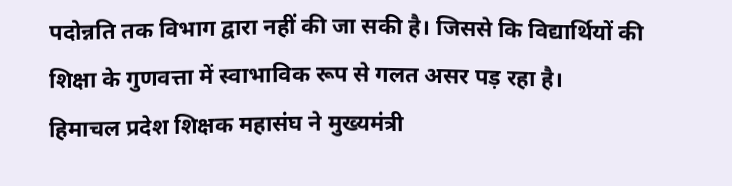पदोन्नति तक विभाग द्वारा नहीं की जा सकी है। जिससे कि विद्यार्थियों की शिक्षा के गुणवत्ता में स्वाभाविक रूप से गलत असर पड़ रहा है।
हिमाचल प्रदेश शिक्षक महासंघ ने मुख्यमंत्री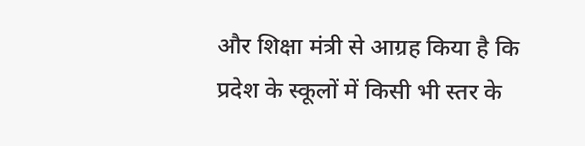और शिक्षा मंत्री से आग्रह किया है कि प्रदेश के स्कूलों में किसी भी स्तर के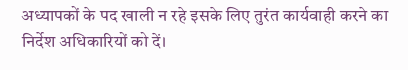अध्यापकों के पद खाली न रहे इसके लिए तुरंत कार्यवाही करने का निर्देश अधिकारियों को दें।